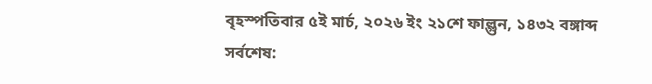বৃহস্পতিবার ৫ই মার্চ, ২০২৬ ইং ২১শে ফাল্গুন, ১৪৩২ বঙ্গাব্দ
সর্বশেষ: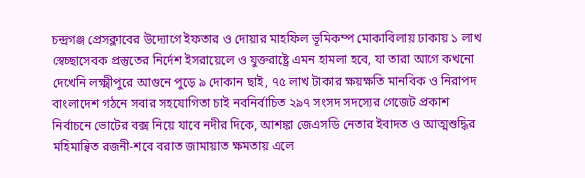চন্দ্রগঞ্জ প্রেসক্লাবের উদ্যোগে ইফতার ও দোয়ার মাহফিল ভূমিকম্প মোকাবিলায় ঢাকায় ১ লাখ স্বেচ্ছাসেবক প্রস্তুতের নির্দেশ ইসরায়েলে ও যুক্তরাষ্ট্রে এমন হামলা হবে, যা তারা আগে কখনো দেখেনি লক্ষ্মীপুরে আগুনে পুড়ে ৯ দোকান ছাই, ৭৫ লাখ টাকার ক্ষয়ক্ষতি মানবিক ও নিরাপদ বাংলাদেশ গঠনে সবার সহযোগিতা চাই নবনির্বাচিত ২৯৭ সংসদ সদস্যের গেজেট প্রকাশ নির্বাচনে ভোটের বক্স নিয়ে যাবে নদীর দিকে, আশঙ্কা জেএসডি নেতার ইবাদত ও আত্মশুদ্ধির মহিমান্বিত রজনী-শবে বরাত জামায়াত ক্ষমতায় এলে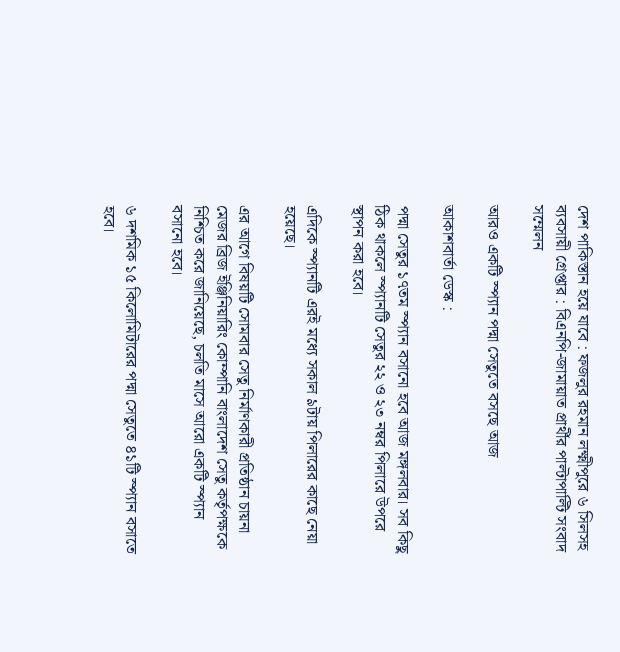দেশ পাকিস্তান হয়ে যাবে : ফজলুর রহমান লক্ষ্মীপুরে ৬ সিলসহ ব্যবসায়ী গ্রেপ্তার : বিএনপি-জামায়াত প্রার্থীর পাল্টাপাল্টি সংবাদ সম্মেলন

আরও একটি স্প্যান পদ্মা সেতুতে বসছে আজ

আকাশবার্তা ডেস্ক :

পদ্মা সেতুর ১৭তম স্প্যান বসানো হবে আজ মঙ্গলবার। সব কিছু ঠিক থাকলে স্প্যানটি সেতুর ২২ ও ২৩ নম্বর পিলারে উপরে স্থাপন করা হবে।

এদিকে স্প্যানটি এরই মধ্যে সকাল ৯টায় পিলারের কাছে নেয়া হয়েছে।

এর আগে বিষয়টি সোমবার সেতু নির্মাণকারী প্রতিষ্ঠান চায়না মেজর ব্রিজ ইঞ্জিনিয়ারিং কোম্পানি বাংলাদেশ সেতু কর্তৃপক্ষকে নিশ্চিত করে জানিয়েছে, চলতি মাসে আরো একটি স্প্যান বসানো হবে।

৬ দশমিক ১৫ কিলোমিটারের পদ্মা সেতুতে ৪১টি স্প্যান বসাতে হবে।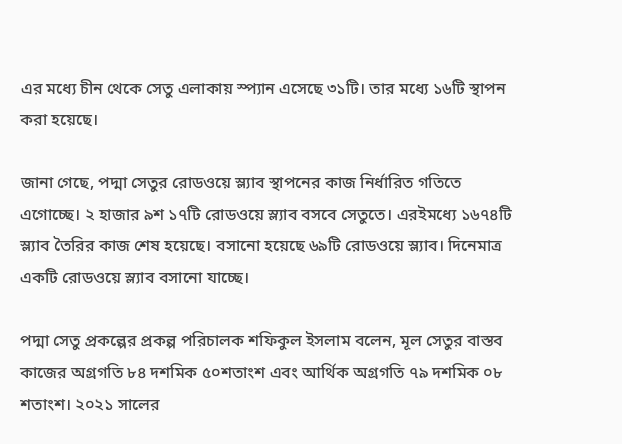এর মধ্যে চীন থেকে সেতু এলাকায় স্প্যান এসেছে ৩১টি। তার মধ্যে ১৬টি স্থাপন করা হয়েছে।

জানা গেছে, পদ্মা সেতুর রোডওয়ে স্ল্যাব স্থাপনের কাজ নির্ধারিত গতিতে এগোচ্ছে। ২ হাজার ৯শ ১৭টি রোডওয়ে স্ল্যাব বসবে সেতুতে। এরইমধ্যে ১৬৭৪টি স্ল্যাব তৈরির কাজ শেষ হয়েছে। বসানো হয়েছে ৬৯টি রোডওয়ে স্ল্যাব। দিনেমাত্র একটি রোডওয়ে স্ল্যাব বসানো যাচ্ছে।

পদ্মা সেতু প্রকল্পের প্রকল্প পরিচালক শফিকুল ইসলাম বলেন, মূল সেতুর বাস্তব কাজের অগ্রগতি ৮৪ দশমিক ৫০শতাংশ এবং আর্থিক অগ্রগতি ৭৯ দশমিক ০৮ শতাংশ। ২০২১ সালের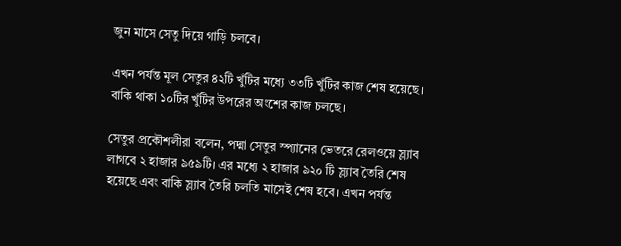জুন মাসে সেতু দিয়ে গাড়ি চলবে।

এখন পর্যন্ত মূল সেতুর ৪২টি খুঁটির মধ্যে ৩৩টি খুঁটির কাজ শেষ হয়েছে। বাকি থাকা ১০টির খুঁটির উপরের অংশের কাজ চলছে।

সেতুর প্রকৌশলীরা বলেন, পদ্মা সেতুর স্প্যানের ভেতরে রেলওয়ে স্ল্যাব লাগবে ২ হাজার ৯৫৯টি। এর মধ্যে ২ হাজার ৯২০ টি স্ল্যাব তৈরি শেষ হয়েছে এবং বাকি স্ল্যাব তৈরি চলতি মাসেই শেষ হবে। এখন পর্যন্ত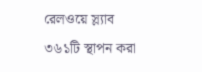রেলওয়ে স্ল্যাব ৩৬১টি স্থাপন করা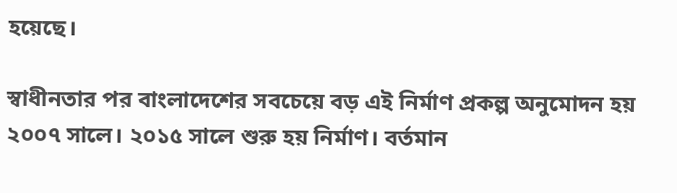হয়েছে।

স্বাধীনতার পর বাংলাদেশের সবচেয়ে বড় এই নির্মাণ প্রকল্প অনুমোদন হয় ২০০৭ সালে। ২০১৫ সালে শুরু হয় নির্মাণ। বর্তমান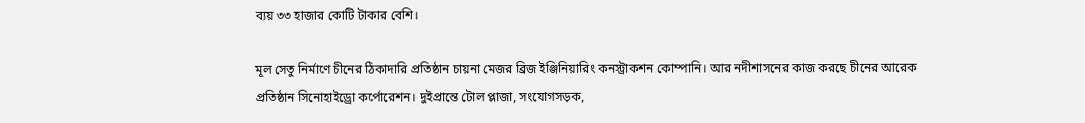ব্যয় ৩৩ হাজার কোটি টাকার বেশি।

মূল সেতু নির্মাণে চীনের ঠিকাদারি প্রতিষ্ঠান চায়না মেজর ব্রিজ ইঞ্জিনিয়ারিং কনস্ট্রাকশন কোম্পানি। আর নদীশাসনের কাজ করছে চীনের আরেক প্রতিষ্ঠান সিনোহাইড্রো কর্পোরেশন। দুইপ্রান্তে টোল প্লাজা, সংযোগসড়ক,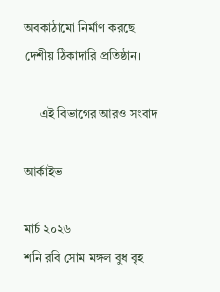অবকাঠামো নির্মাণ করছে দেশীয় ঠিকাদারি প্রতিষ্ঠান।

     এই বিভাগের আরও সংবাদ

আর্কাইভ

মার্চ ২০২৬
শনি রবি সোম মঙ্গল বুধ বৃহ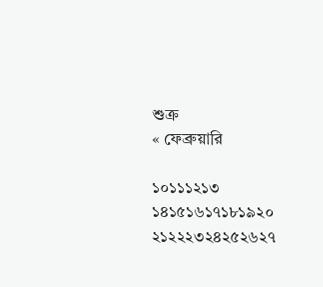শুক্র
« ফেব্রুয়ারি

১০১১১২১৩
১৪১৫১৬১৭১৮১৯২০
২১২২২৩২৪২৫২৬২৭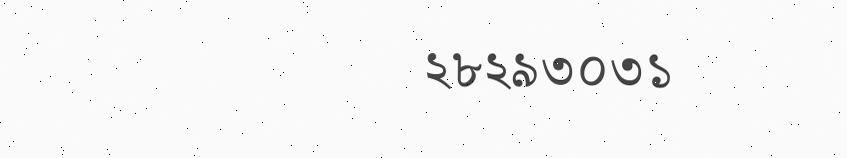২৮২৯৩০৩১